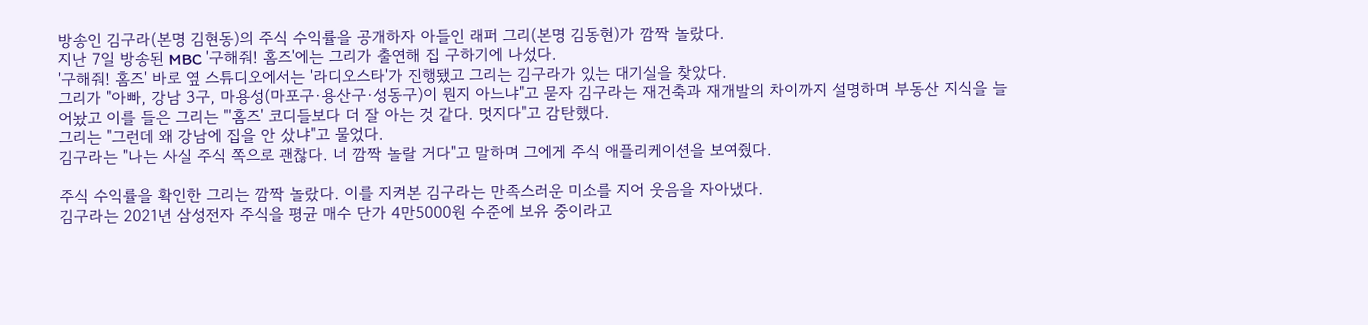방송인 김구라(본명 김현동)의 주식 수익률을 공개하자 아들인 래퍼 그리(본명 김동현)가 깜짝 놀랐다.
지난 7일 방송된 MBC '구해줘! 홈즈'에는 그리가 출연해 집 구하기에 나섰다.
'구해줘! 홈즈' 바로 옆 스튜디오에서는 '라디오스타'가 진행됐고 그리는 김구라가 있는 대기실을 찾았다.
그리가 "아빠, 강남 3구, 마용성(마포구·용산구·성동구)이 뭔지 아느냐"고 묻자 김구라는 재건축과 재개발의 차이까지 설명하며 부동산 지식을 늘어놨고 이를 들은 그리는 "'홈즈' 코디들보다 더 잘 아는 것 같다. 멋지다"고 감탄했다.
그리는 "그런데 왜 강남에 집을 안 샀냐"고 물었다.
김구라는 "나는 사실 주식 쪽으로 괜찮다. 너 깜짝 놀랄 거다"고 말하며 그에게 주식 애플리케이션을 보여줬다.

주식 수익률을 확인한 그리는 깜짝 놀랐다. 이를 지켜본 김구라는 만족스러운 미소를 지어 웃음을 자아냈다.
김구라는 2021년 삼성전자 주식을 평균 매수 단가 4만5000원 수준에 보유 중이라고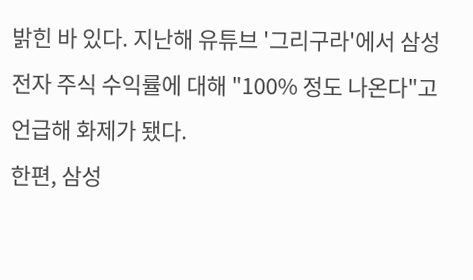밝힌 바 있다. 지난해 유튜브 '그리구라'에서 삼성전자 주식 수익률에 대해 "100% 정도 나온다"고 언급해 화제가 됐다.
한편, 삼성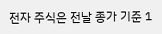전자 주식은 전날 종가 기준 1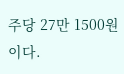주당 27만 1500원이다.